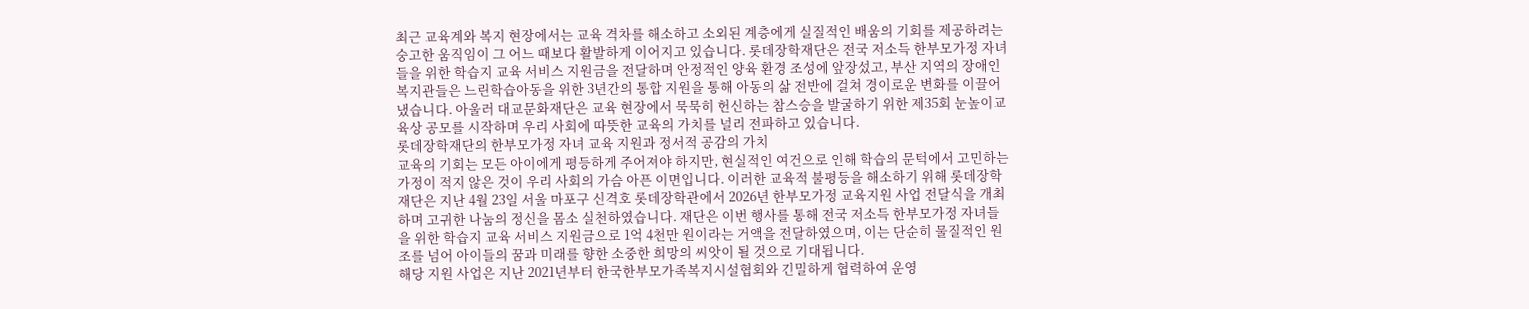최근 교육계와 복지 현장에서는 교육 격차를 해소하고 소외된 계층에게 실질적인 배움의 기회를 제공하려는 숭고한 움직임이 그 어느 때보다 활발하게 이어지고 있습니다. 롯데장학재단은 전국 저소득 한부모가정 자녀들을 위한 학습지 교육 서비스 지원금을 전달하며 안정적인 양육 환경 조성에 앞장섰고, 부산 지역의 장애인복지관들은 느린학습아동을 위한 3년간의 통합 지원을 통해 아동의 삶 전반에 걸쳐 경이로운 변화를 이끌어냈습니다. 아울러 대교문화재단은 교육 현장에서 묵묵히 헌신하는 참스승을 발굴하기 위한 제35회 눈높이교육상 공모를 시작하며 우리 사회에 따뜻한 교육의 가치를 널리 전파하고 있습니다.
롯데장학재단의 한부모가정 자녀 교육 지원과 정서적 공감의 가치
교육의 기회는 모든 아이에게 평등하게 주어져야 하지만, 현실적인 여건으로 인해 학습의 문턱에서 고민하는 가정이 적지 않은 것이 우리 사회의 가슴 아픈 이면입니다. 이러한 교육적 불평등을 해소하기 위해 롯데장학재단은 지난 4월 23일 서울 마포구 신격호 롯데장학관에서 2026년 한부모가정 교육지원 사업 전달식을 개최하며 고귀한 나눔의 정신을 몸소 실천하였습니다. 재단은 이번 행사를 통해 전국 저소득 한부모가정 자녀들을 위한 학습지 교육 서비스 지원금으로 1억 4천만 원이라는 거액을 전달하였으며, 이는 단순히 물질적인 원조를 넘어 아이들의 꿈과 미래를 향한 소중한 희망의 씨앗이 될 것으로 기대됩니다.
해당 지원 사업은 지난 2021년부터 한국한부모가족복지시설협회와 긴밀하게 협력하여 운영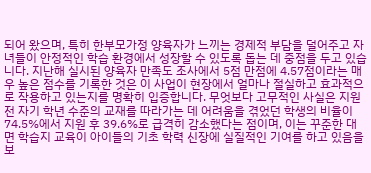되어 왔으며, 특히 한부모가정 양육자가 느끼는 경제적 부담을 덜어주고 자녀들이 안정적인 학습 환경에서 성장할 수 있도록 돕는 데 중점을 두고 있습니다. 지난해 실시된 양육자 만족도 조사에서 5점 만점에 4.57점이라는 매우 높은 점수를 기록한 것은 이 사업이 현장에서 얼마나 절실하고 효과적으로 작용하고 있는지를 명확히 입증합니다. 무엇보다 고무적인 사실은 지원 전 자기 학년 수준의 교재를 따라가는 데 어려움을 겪었던 학생의 비율이 74.5%에서 지원 후 39.6%로 급격히 감소했다는 점이며, 이는 꾸준한 대면 학습지 교육이 아이들의 기초 학력 신장에 실질적인 기여를 하고 있음을 보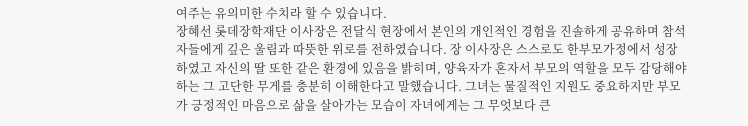여주는 유의미한 수치라 할 수 있습니다.
장혜선 롯데장학재단 이사장은 전달식 현장에서 본인의 개인적인 경험을 진솔하게 공유하며 참석자들에게 깊은 울림과 따뜻한 위로를 전하였습니다. 장 이사장은 스스로도 한부모가정에서 성장하였고 자신의 딸 또한 같은 환경에 있음을 밝히며, 양육자가 혼자서 부모의 역할을 모두 감당해야 하는 그 고단한 무게를 충분히 이해한다고 말했습니다. 그녀는 물질적인 지원도 중요하지만 부모가 긍정적인 마음으로 삶을 살아가는 모습이 자녀에게는 그 무엇보다 큰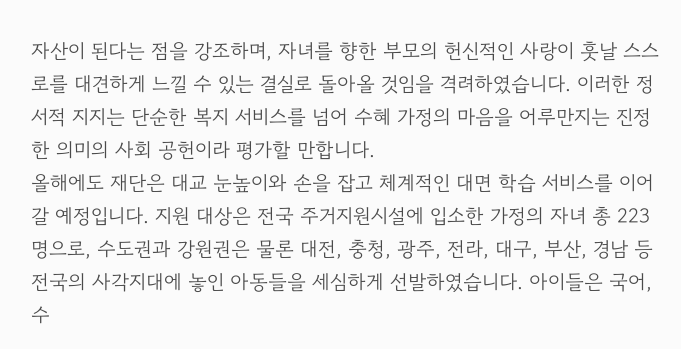자산이 된다는 점을 강조하며, 자녀를 향한 부모의 헌신적인 사랑이 훗날 스스로를 대견하게 느낄 수 있는 결실로 돌아올 것임을 격려하였습니다. 이러한 정서적 지지는 단순한 복지 서비스를 넘어 수혜 가정의 마음을 어루만지는 진정한 의미의 사회 공헌이라 평가할 만합니다.
올해에도 재단은 대교 눈높이와 손을 잡고 체계적인 대면 학습 서비스를 이어갈 예정입니다. 지원 대상은 전국 주거지원시설에 입소한 가정의 자녀 총 223명으로, 수도권과 강원권은 물론 대전, 충청, 광주, 전라, 대구, 부산, 경남 등 전국의 사각지대에 놓인 아동들을 세심하게 선발하였습니다. 아이들은 국어, 수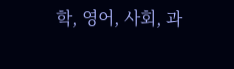학, 영어, 사회, 과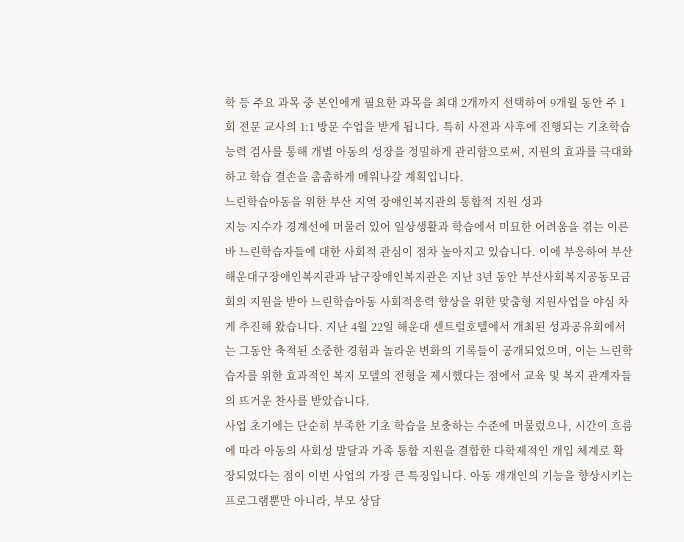학 등 주요 과목 중 본인에게 필요한 과목을 최대 2개까지 선택하여 9개월 동안 주 1회 전문 교사의 1:1 방문 수업을 받게 됩니다. 특히 사전과 사후에 진행되는 기초학습능력 검사를 통해 개별 아동의 성장을 정밀하게 관리함으로써, 지원의 효과를 극대화하고 학습 결손을 촘촘하게 메워나갈 계획입니다.
느린학습아동을 위한 부산 지역 장애인복지관의 통합적 지원 성과
지능 지수가 경계선에 머물러 있어 일상생활과 학습에서 미묘한 어려움을 겪는 이른바 느린학습자들에 대한 사회적 관심이 점차 높아지고 있습니다. 이에 부응하여 부산 해운대구장애인복지관과 남구장애인복지관은 지난 3년 동안 부산사회복지공동모금회의 지원을 받아 느린학습아동 사회적응력 향상을 위한 맞춤형 지원사업을 야심 차게 추진해 왔습니다. 지난 4월 22일 해운대 센트럴호텔에서 개최된 성과공유회에서는 그동안 축적된 소중한 경험과 놀라운 변화의 기록들이 공개되었으며, 이는 느린학습자를 위한 효과적인 복지 모델의 전형을 제시했다는 점에서 교육 및 복지 관계자들의 뜨거운 찬사를 받았습니다.
사업 초기에는 단순히 부족한 기초 학습을 보충하는 수준에 머물렀으나, 시간이 흐름에 따라 아동의 사회성 발달과 가족 통합 지원을 결합한 다학제적인 개입 체계로 확장되었다는 점이 이번 사업의 가장 큰 특징입니다. 아동 개개인의 기능을 향상시키는 프로그램뿐만 아니라, 부모 상담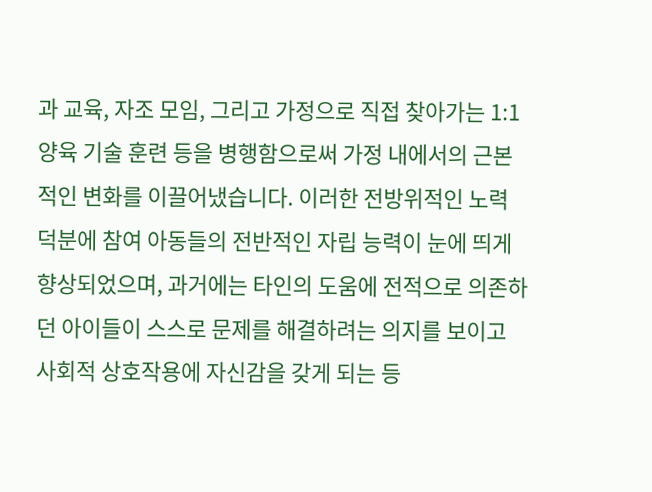과 교육, 자조 모임, 그리고 가정으로 직접 찾아가는 1:1 양육 기술 훈련 등을 병행함으로써 가정 내에서의 근본적인 변화를 이끌어냈습니다. 이러한 전방위적인 노력 덕분에 참여 아동들의 전반적인 자립 능력이 눈에 띄게 향상되었으며, 과거에는 타인의 도움에 전적으로 의존하던 아이들이 스스로 문제를 해결하려는 의지를 보이고 사회적 상호작용에 자신감을 갖게 되는 등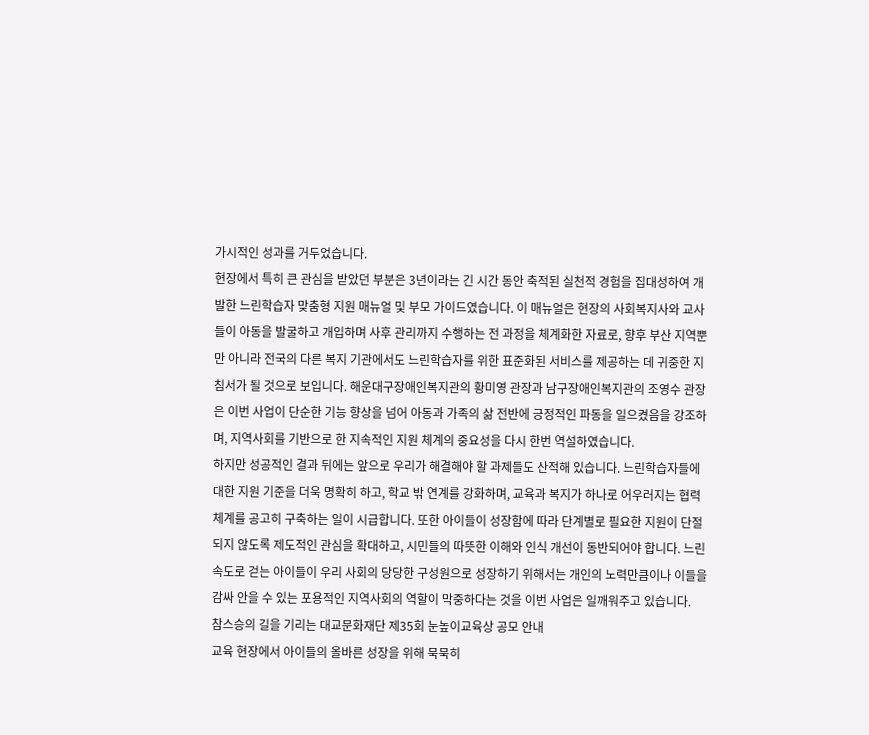가시적인 성과를 거두었습니다.
현장에서 특히 큰 관심을 받았던 부분은 3년이라는 긴 시간 동안 축적된 실천적 경험을 집대성하여 개발한 느린학습자 맞춤형 지원 매뉴얼 및 부모 가이드였습니다. 이 매뉴얼은 현장의 사회복지사와 교사들이 아동을 발굴하고 개입하며 사후 관리까지 수행하는 전 과정을 체계화한 자료로, 향후 부산 지역뿐만 아니라 전국의 다른 복지 기관에서도 느린학습자를 위한 표준화된 서비스를 제공하는 데 귀중한 지침서가 될 것으로 보입니다. 해운대구장애인복지관의 황미영 관장과 남구장애인복지관의 조영수 관장은 이번 사업이 단순한 기능 향상을 넘어 아동과 가족의 삶 전반에 긍정적인 파동을 일으켰음을 강조하며, 지역사회를 기반으로 한 지속적인 지원 체계의 중요성을 다시 한번 역설하였습니다.
하지만 성공적인 결과 뒤에는 앞으로 우리가 해결해야 할 과제들도 산적해 있습니다. 느린학습자들에 대한 지원 기준을 더욱 명확히 하고, 학교 밖 연계를 강화하며, 교육과 복지가 하나로 어우러지는 협력 체계를 공고히 구축하는 일이 시급합니다. 또한 아이들이 성장함에 따라 단계별로 필요한 지원이 단절되지 않도록 제도적인 관심을 확대하고, 시민들의 따뜻한 이해와 인식 개선이 동반되어야 합니다. 느린 속도로 걷는 아이들이 우리 사회의 당당한 구성원으로 성장하기 위해서는 개인의 노력만큼이나 이들을 감싸 안을 수 있는 포용적인 지역사회의 역할이 막중하다는 것을 이번 사업은 일깨워주고 있습니다.
참스승의 길을 기리는 대교문화재단 제35회 눈높이교육상 공모 안내
교육 현장에서 아이들의 올바른 성장을 위해 묵묵히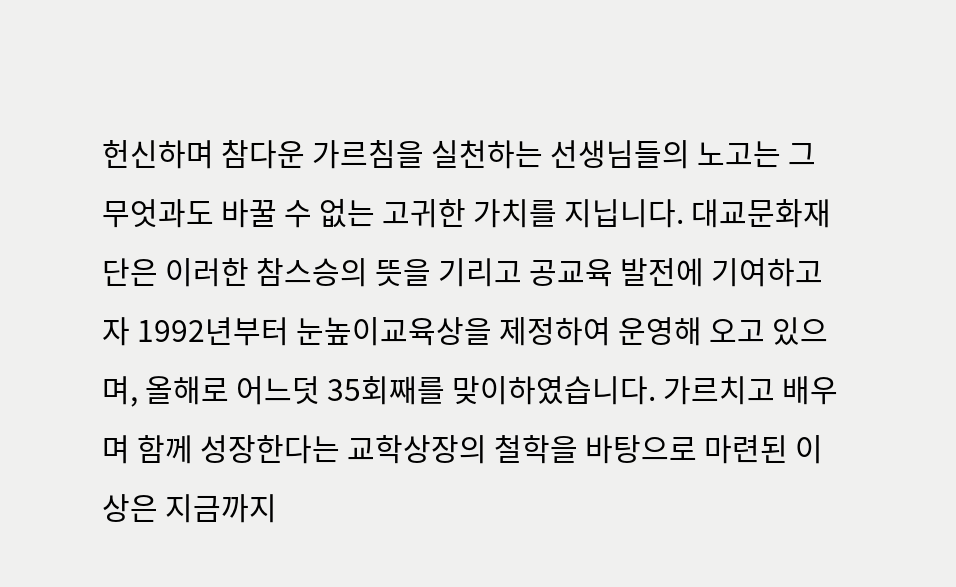헌신하며 참다운 가르침을 실천하는 선생님들의 노고는 그 무엇과도 바꿀 수 없는 고귀한 가치를 지닙니다. 대교문화재단은 이러한 참스승의 뜻을 기리고 공교육 발전에 기여하고자 1992년부터 눈높이교육상을 제정하여 운영해 오고 있으며, 올해로 어느덧 35회째를 맞이하였습니다. 가르치고 배우며 함께 성장한다는 교학상장의 철학을 바탕으로 마련된 이 상은 지금까지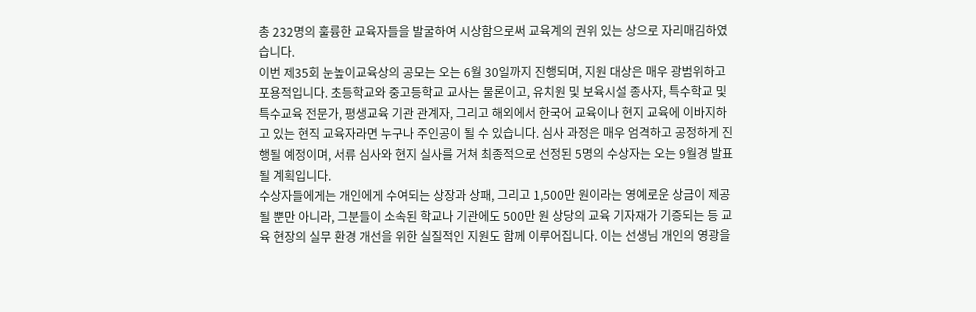총 232명의 훌륭한 교육자들을 발굴하여 시상함으로써 교육계의 권위 있는 상으로 자리매김하였습니다.
이번 제35회 눈높이교육상의 공모는 오는 6월 30일까지 진행되며, 지원 대상은 매우 광범위하고 포용적입니다. 초등학교와 중고등학교 교사는 물론이고, 유치원 및 보육시설 종사자, 특수학교 및 특수교육 전문가, 평생교육 기관 관계자, 그리고 해외에서 한국어 교육이나 현지 교육에 이바지하고 있는 현직 교육자라면 누구나 주인공이 될 수 있습니다. 심사 과정은 매우 엄격하고 공정하게 진행될 예정이며, 서류 심사와 현지 실사를 거쳐 최종적으로 선정된 5명의 수상자는 오는 9월경 발표될 계획입니다.
수상자들에게는 개인에게 수여되는 상장과 상패, 그리고 1,500만 원이라는 영예로운 상금이 제공될 뿐만 아니라, 그분들이 소속된 학교나 기관에도 500만 원 상당의 교육 기자재가 기증되는 등 교육 현장의 실무 환경 개선을 위한 실질적인 지원도 함께 이루어집니다. 이는 선생님 개인의 영광을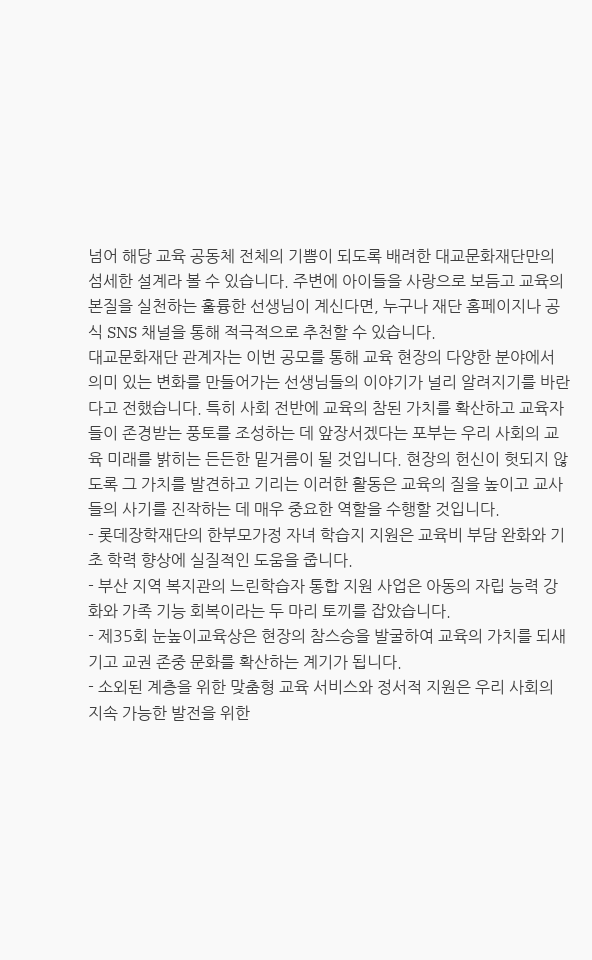넘어 해당 교육 공동체 전체의 기쁨이 되도록 배려한 대교문화재단만의 섬세한 설계라 볼 수 있습니다. 주변에 아이들을 사랑으로 보듬고 교육의 본질을 실천하는 훌륭한 선생님이 계신다면, 누구나 재단 홈페이지나 공식 SNS 채널을 통해 적극적으로 추천할 수 있습니다.
대교문화재단 관계자는 이번 공모를 통해 교육 현장의 다양한 분야에서 의미 있는 변화를 만들어가는 선생님들의 이야기가 널리 알려지기를 바란다고 전했습니다. 특히 사회 전반에 교육의 참된 가치를 확산하고 교육자들이 존경받는 풍토를 조성하는 데 앞장서겠다는 포부는 우리 사회의 교육 미래를 밝히는 든든한 밑거름이 될 것입니다. 현장의 헌신이 헛되지 않도록 그 가치를 발견하고 기리는 이러한 활동은 교육의 질을 높이고 교사들의 사기를 진작하는 데 매우 중요한 역할을 수행할 것입니다.
- 롯데장학재단의 한부모가정 자녀 학습지 지원은 교육비 부담 완화와 기초 학력 향상에 실질적인 도움을 줍니다.
- 부산 지역 복지관의 느린학습자 통합 지원 사업은 아동의 자립 능력 강화와 가족 기능 회복이라는 두 마리 토끼를 잡았습니다.
- 제35회 눈높이교육상은 현장의 참스승을 발굴하여 교육의 가치를 되새기고 교권 존중 문화를 확산하는 계기가 됩니다.
- 소외된 계층을 위한 맞춤형 교육 서비스와 정서적 지원은 우리 사회의 지속 가능한 발전을 위한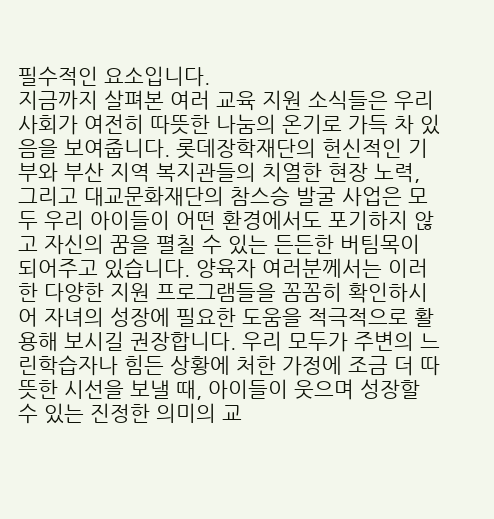필수적인 요소입니다.
지금까지 살펴본 여러 교육 지원 소식들은 우리 사회가 여전히 따뜻한 나눔의 온기로 가득 차 있음을 보여줍니다. 롯데장학재단의 헌신적인 기부와 부산 지역 복지관들의 치열한 현장 노력, 그리고 대교문화재단의 참스승 발굴 사업은 모두 우리 아이들이 어떤 환경에서도 포기하지 않고 자신의 꿈을 펼칠 수 있는 든든한 버팀목이 되어주고 있습니다. 양육자 여러분께서는 이러한 다양한 지원 프로그램들을 꼼꼼히 확인하시어 자녀의 성장에 필요한 도움을 적극적으로 활용해 보시길 권장합니다. 우리 모두가 주변의 느린학습자나 힘든 상황에 처한 가정에 조금 더 따뜻한 시선을 보낼 때, 아이들이 웃으며 성장할 수 있는 진정한 의미의 교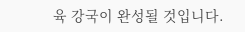육 강국이 완성될 것입니다.